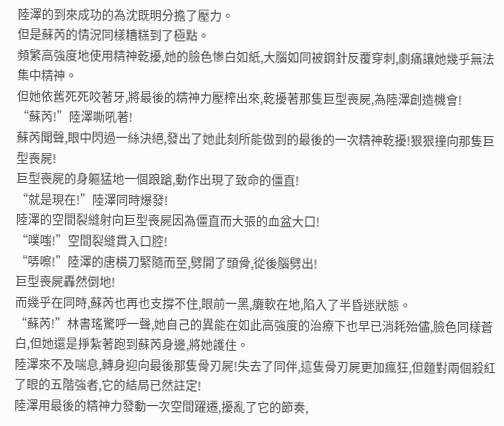陸澤的到來成功的為沈既明分擔了壓力。
但是蘇芮的情況同樣糟糕到了極點。
頻繁高強度地使用精神乾擾,她的臉色慘白如紙,大腦如同被鋼針反覆穿刺,劇痛讓她幾乎無法集中精神。
但她依舊死死咬著牙,將最後的精神力壓榨出來,乾擾著那隻巨型喪屍,為陸澤創造機會!
“蘇芮!”陸澤嘶吼著!
蘇芮聞聲,眼中閃過一絲決絕,發出了她此刻所能做到的最後的一次精神乾擾!狠狠撞向那隻巨型喪屍!
巨型喪屍的身軀猛地一個踉蹌,動作出現了致命的僵直!
“就是現在!”陸澤同時爆發!
陸澤的空間裂縫射向巨型喪屍因為僵直而大張的血盆大口!
“噗嗤!”空間裂縫貫入口腔!
“哢嚓!”陸澤的唐橫刀緊隨而至,劈開了頭骨,從後腦劈出!
巨型喪屍轟然倒地!
而幾乎在同時,蘇芮也再也支撐不住,眼前一黑,癱軟在地,陷入了半昏迷狀態。
“蘇芮!”林書瑤驚呼一聲,她自己的異能在如此高強度的治療下也早已消耗殆儘,臉色同樣蒼白,但她還是掙紮著跑到蘇芮身邊,將她護住。
陸澤來不及喘息,轉身迎向最後那隻骨刃屍!失去了同伴,這隻骨刃屍更加瘋狂,但麵對兩個殺紅了眼的五階強者,它的結局已然註定!
陸澤用最後的精神力發動一次空間躍遷,擾亂了它的節奏,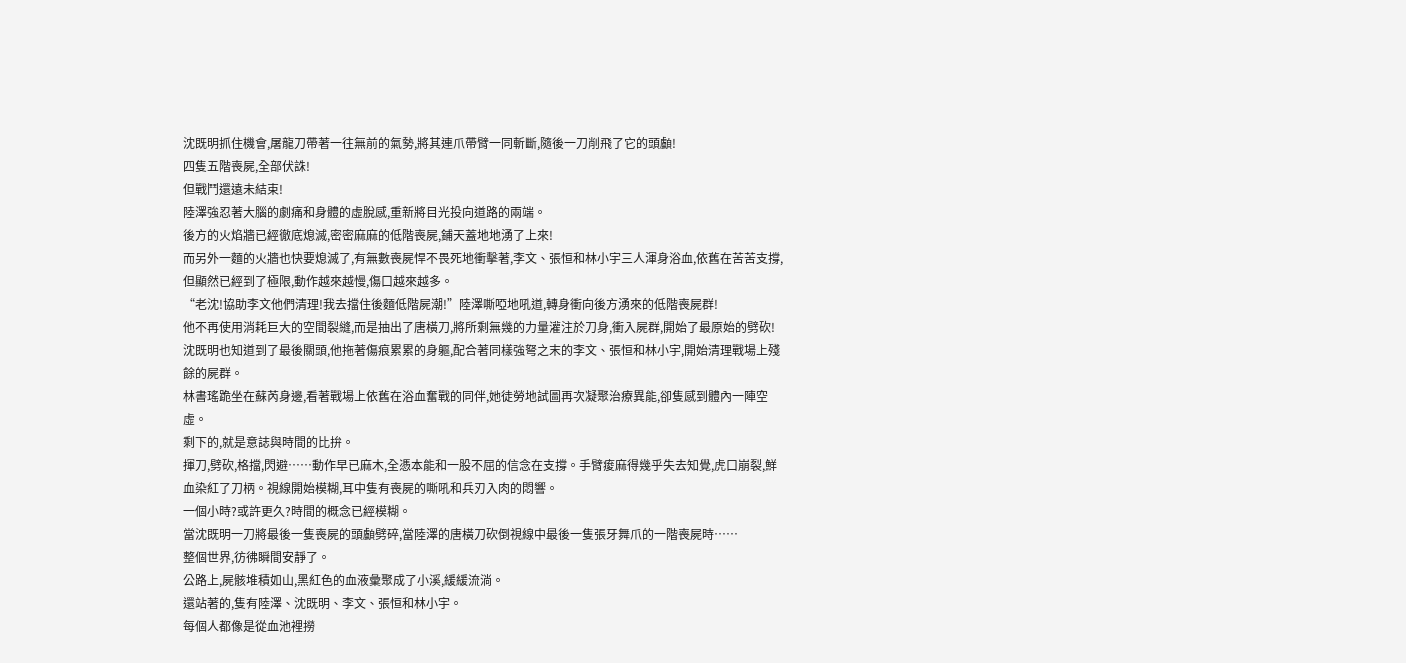沈既明抓住機會,屠龍刀帶著一往無前的氣勢,將其連爪帶臂一同斬斷,隨後一刀削飛了它的頭顱!
四隻五階喪屍,全部伏誅!
但戰鬥還遠未結束!
陸澤強忍著大腦的劇痛和身體的虛脫感,重新將目光投向道路的兩端。
後方的火焰牆已經徹底熄滅,密密麻麻的低階喪屍,鋪天蓋地地湧了上來!
而另外一麵的火牆也快要熄滅了,有無數喪屍悍不畏死地衝擊著,李文、張恒和林小宇三人渾身浴血,依舊在苦苦支撐,但顯然已經到了極限,動作越來越慢,傷口越來越多。
“老沈!協助李文他們清理!我去擋住後麵低階屍潮!”陸澤嘶啞地吼道,轉身衝向後方湧來的低階喪屍群!
他不再使用消耗巨大的空間裂縫,而是抽出了唐橫刀,將所剩無幾的力量灌注於刀身,衝入屍群,開始了最原始的劈砍!
沈既明也知道到了最後關頭,他拖著傷痕累累的身軀,配合著同樣強弩之末的李文、張恒和林小宇,開始清理戰場上殘餘的屍群。
林書瑤跪坐在蘇芮身邊,看著戰場上依舊在浴血奮戰的同伴,她徒勞地試圖再次凝聚治療異能,卻隻感到體內一陣空虛。
剩下的,就是意誌與時間的比拚。
揮刀,劈砍,格擋,閃避……動作早已麻木,全憑本能和一股不屈的信念在支撐。手臂痠麻得幾乎失去知覺,虎口崩裂,鮮血染紅了刀柄。視線開始模糊,耳中隻有喪屍的嘶吼和兵刃入肉的悶響。
一個小時?或許更久?時間的概念已經模糊。
當沈既明一刀將最後一隻喪屍的頭顱劈碎,當陸澤的唐橫刀砍倒視線中最後一隻張牙舞爪的一階喪屍時……
整個世界,彷彿瞬間安靜了。
公路上,屍骸堆積如山,黑紅色的血液彙聚成了小溪,緩緩流淌。
還站著的,隻有陸澤、沈既明、李文、張恒和林小宇。
每個人都像是從血池裡撈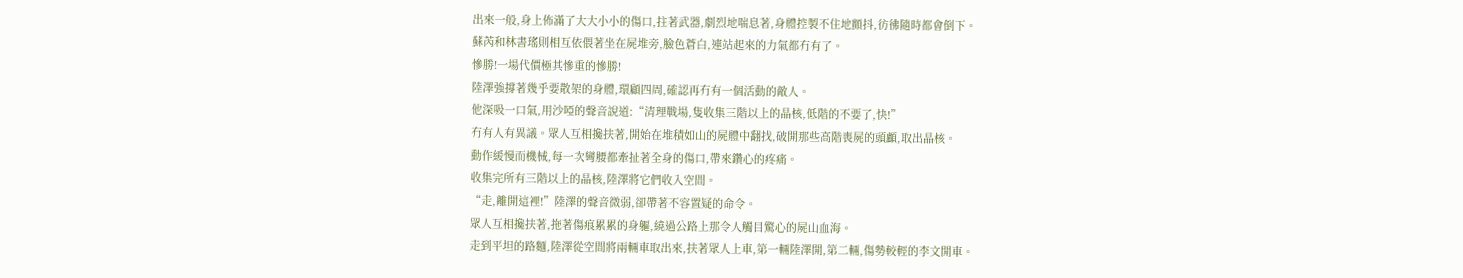出來一般,身上佈滿了大大小小的傷口,拄著武器,劇烈地喘息著,身體控製不住地顫抖,彷彿隨時都會倒下。
蘇芮和林書瑤則相互依偎著坐在屍堆旁,臉色蒼白,連站起來的力氣都冇有了。
慘勝!一場代價極其慘重的慘勝!
陸澤強撐著幾乎要散架的身體,環顧四周,確認再冇有一個活動的敵人。
他深吸一口氣,用沙啞的聲音說道:“清理戰場,隻收集三階以上的晶核,低階的不要了,快!”
冇有人有異議。眾人互相攙扶著,開始在堆積如山的屍體中翻找,破開那些高階喪屍的頭顱,取出晶核。
動作緩慢而機械,每一次彎腰都牽扯著全身的傷口,帶來鑽心的疼痛。
收集完所有三階以上的晶核,陸澤將它們收入空間。
“走,離開這裡!”陸澤的聲音微弱,卻帶著不容置疑的命令。
眾人互相攙扶著,拖著傷痕累累的身軀,繞過公路上那令人觸目驚心的屍山血海。
走到平坦的路麵,陸澤從空間將兩輛車取出來,扶著眾人上車,第一輛陸澤開,第二輛,傷勢較輕的李文開車。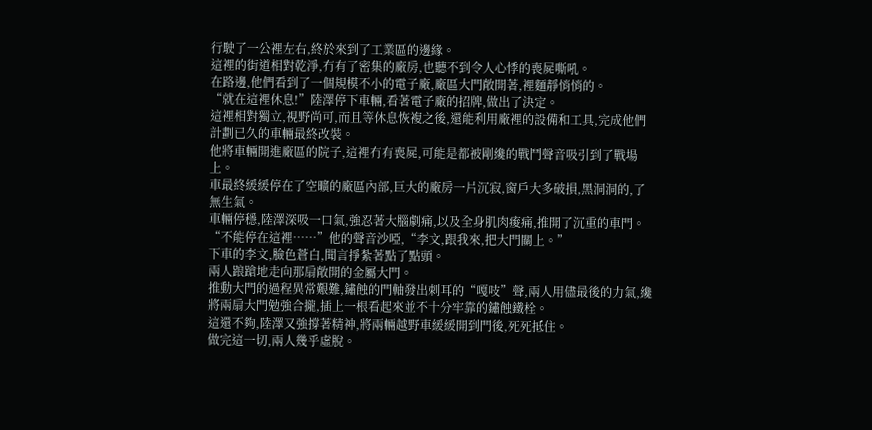行駛了一公裡左右,終於來到了工業區的邊緣。
這裡的街道相對乾淨,冇有了密集的廠房,也聽不到令人心悸的喪屍嘶吼。
在路邊,他們看到了一個規模不小的電子廠,廠區大門敞開著,裡麵靜悄悄的。
“就在這裡休息!”陸澤停下車輛,看著電子廠的招牌,做出了決定。
這裡相對獨立,視野尚可,而且等休息恢複之後,還能利用廠裡的設備和工具,完成他們計劃已久的車輛最終改裝。
他將車輛開進廠區的院子,這裡冇有喪屍,可能是都被剛纔的戰鬥聲音吸引到了戰場上。
車最終緩緩停在了空曠的廠區內部,巨大的廠房一片沉寂,窗戶大多破損,黑洞洞的,了無生氣。
車輛停穩,陸澤深吸一口氣,強忍著大腦劇痛,以及全身肌肉痠痛,推開了沉重的車門。
“不能停在這裡……”他的聲音沙啞,“李文,跟我來,把大門關上。”
下車的李文,臉色蒼白,聞言掙紮著點了點頭。
兩人踉蹌地走向那扇敞開的金屬大門。
推動大門的過程異常艱難,鏽蝕的門軸發出刺耳的“嘎吱”聲,兩人用儘最後的力氣,纔將兩扇大門勉強合攏,插上一根看起來並不十分牢靠的鏽蝕鐵栓。
這還不夠,陸澤又強撐著精神,將兩輛越野車緩緩開到門後,死死抵住。
做完這一切,兩人幾乎虛脫。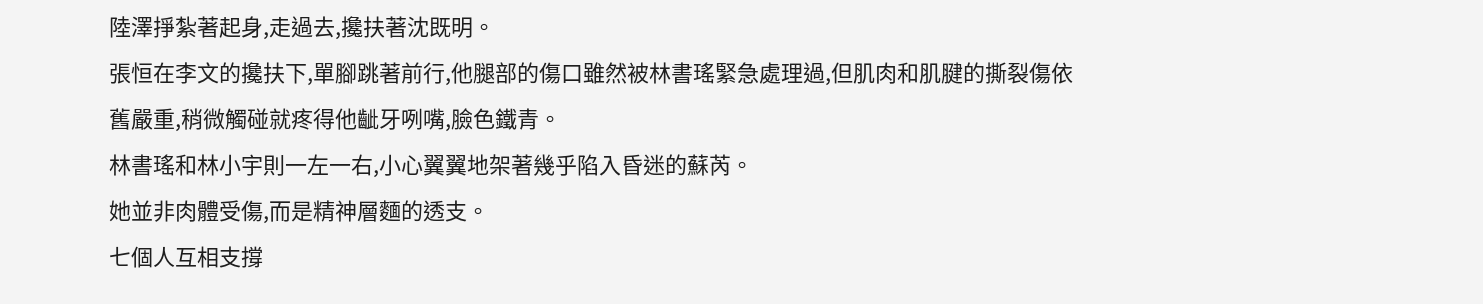陸澤掙紮著起身,走過去,攙扶著沈既明。
張恒在李文的攙扶下,單腳跳著前行,他腿部的傷口雖然被林書瑤緊急處理過,但肌肉和肌腱的撕裂傷依舊嚴重,稍微觸碰就疼得他齜牙咧嘴,臉色鐵青。
林書瑤和林小宇則一左一右,小心翼翼地架著幾乎陷入昏迷的蘇芮。
她並非肉體受傷,而是精神層麵的透支。
七個人互相支撐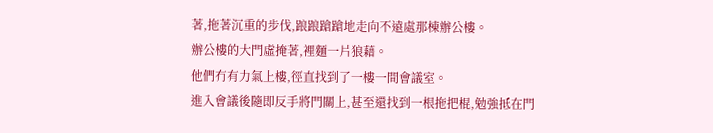著,拖著沉重的步伐,踉踉蹌蹌地走向不遠處那棟辦公樓。
辦公樓的大門虛掩著,裡麵一片狼藉。
他們冇有力氣上樓,徑直找到了一樓一間會議室。
進入會議後隨即反手將門關上,甚至還找到一根拖把棍,勉強抵在門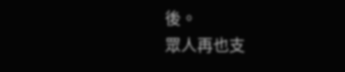後。
眾人再也支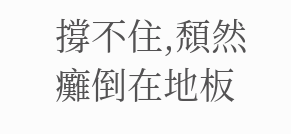撐不住,頹然癱倒在地板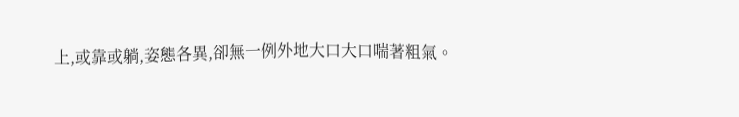上,或靠或躺,姿態各異,卻無一例外地大口大口喘著粗氣。